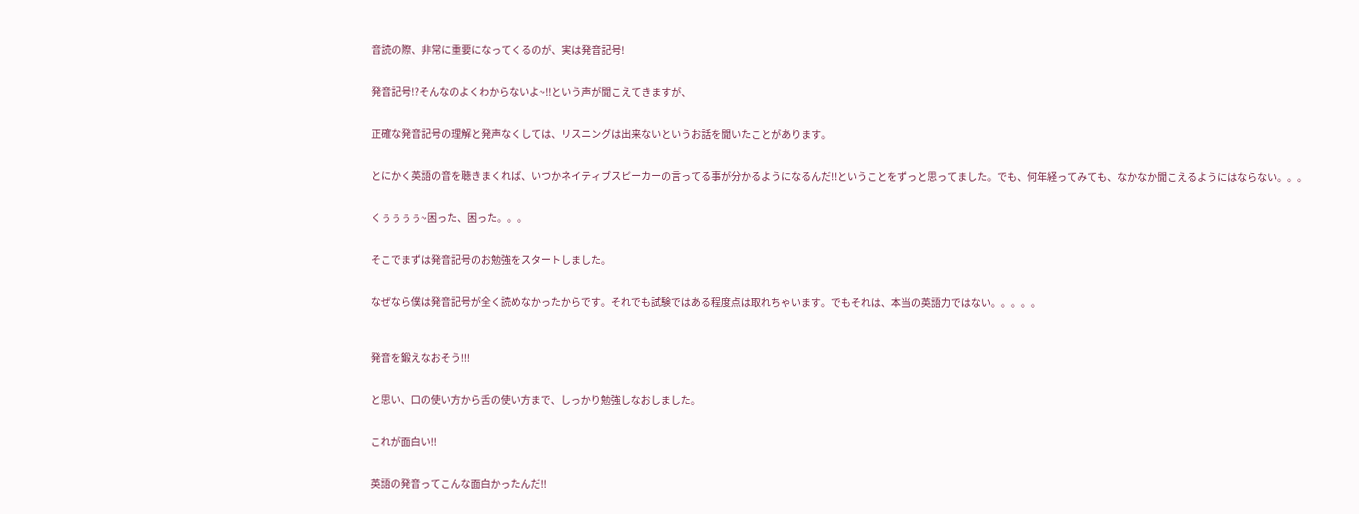音読の際、非常に重要になってくるのが、実は発音記号!


発音記号!?そんなのよくわからないよ~!!という声が聞こえてきますが、


正確な発音記号の理解と発声なくしては、リスニングは出来ないというお話を聞いたことがあります。


とにかく英語の音を聴きまくれば、いつかネイティブスピーカーの言ってる事が分かるようになるんだ!!ということをずっと思ってました。でも、何年経ってみても、なかなか聞こえるようにはならない。。。


くぅぅぅぅ~困った、困った。。。


そこでまずは発音記号のお勉強をスタートしました。


なぜなら僕は発音記号が全く読めなかったからです。それでも試験ではある程度点は取れちゃいます。でもそれは、本当の英語力ではない。。。。。



発音を鍛えなおそう!!!


と思い、口の使い方から舌の使い方まで、しっかり勉強しなおしました。


これが面白い!!


英語の発音ってこんな面白かったんだ!!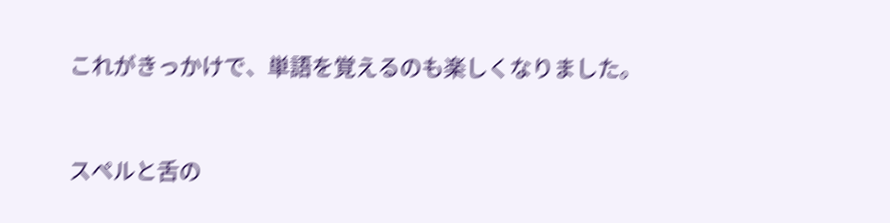これがきっかけで、単語を覚えるのも楽しくなりました。


スペルと舌の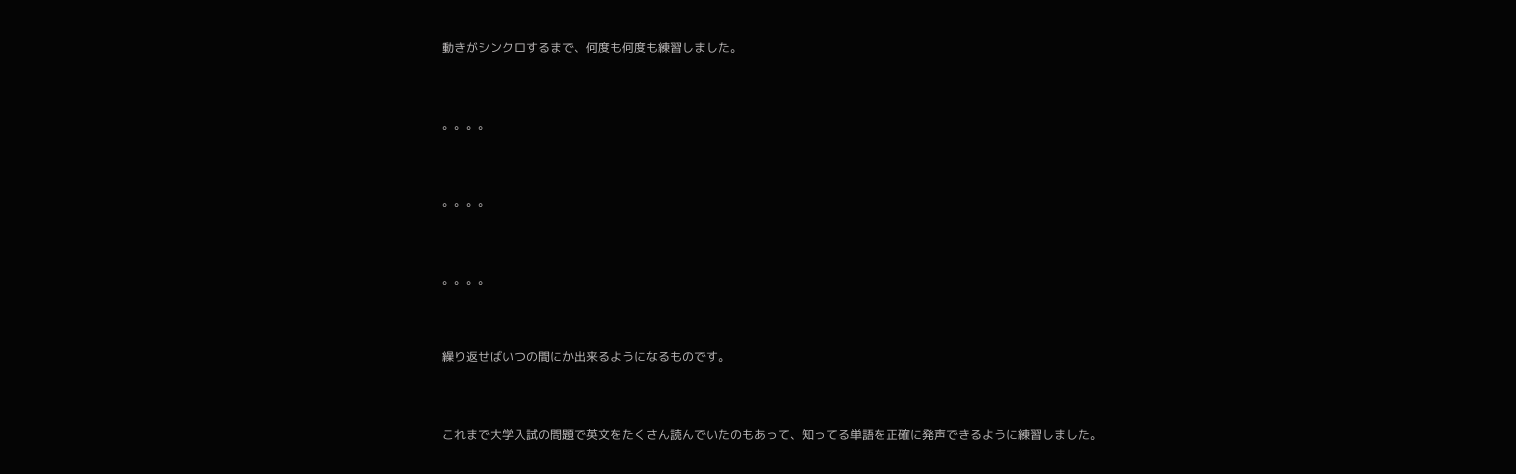動きがシンクロするまで、何度も何度も練習しました。


。。。。


。。。。


。。。。


繰り返せばいつの間にか出来るようになるものです。


これまで大学入試の問題で英文をたくさん読んでいたのもあって、知ってる単語を正確に発声できるように練習しました。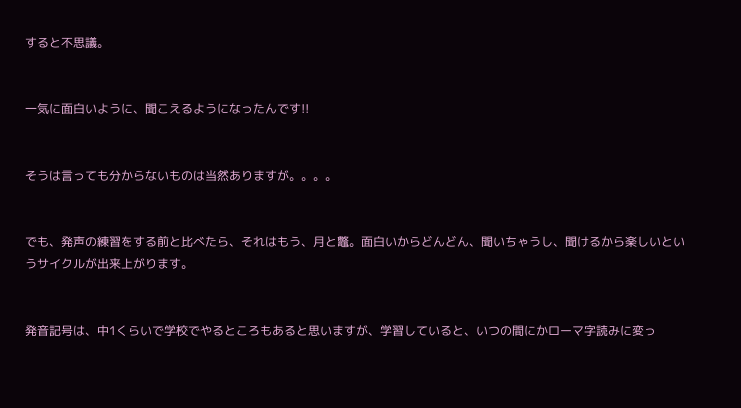すると不思議。


一気に面白いように、聞こえるようになったんです!!


そうは言っても分からないものは当然ありますが。。。。


でも、発声の練習をする前と比べたら、それはもう、月と鼈。面白いからどんどん、聞いちゃうし、聞けるから楽しいというサイクルが出来上がります。


発音記号は、中1くらいで学校でやるところもあると思いますが、学習していると、いつの間にかローマ字読みに変っ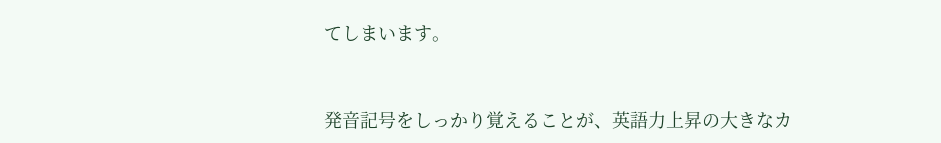てしまいます。


発音記号をしっかり覚えることが、英語力上昇の大きなカ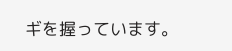ギを握っています。